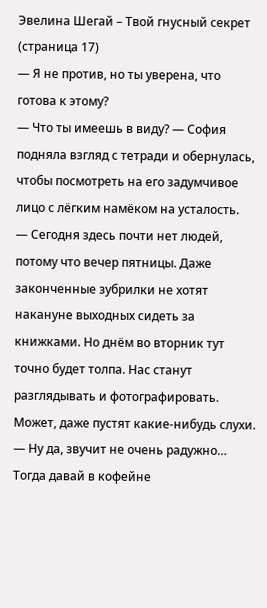Эвелина Шегай – Твой гнусный секрет (страница 17)
— Я не против, но ты уверена, что готова к этому?
— Что ты имеешь в виду? — София подняла взгляд с тетради и обернулась, чтобы посмотреть на его задумчивое лицо с лёгким намёком на усталость.
— Сегодня здесь почти нет людей, потому что вечер пятницы. Даже законченные зубрилки не хотят накануне выходных сидеть за книжками. Но днём во вторник тут точно будет толпа. Нас станут разглядывать и фотографировать. Может, даже пустят какие-нибудь слухи.
— Ну да, звучит не очень радужно… Тогда давай в кофейне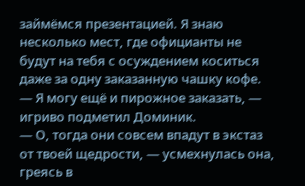займёмся презентацией. Я знаю несколько мест, где официанты не будут на тебя с осуждением коситься даже за одну заказанную чашку кофе.
— Я могу ещё и пирожное заказать, — игриво подметил Доминик.
— О, тогда они совсем впадут в экстаз от твоей щедрости, — усмехнулась она, греясь в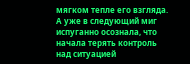мягком тепле его взгляда. А уже в следующий миг испуганно осознала, что начала терять контроль над ситуацией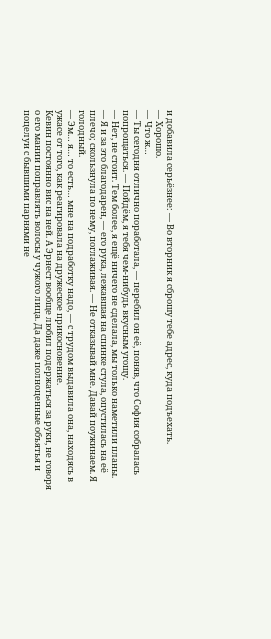и добавила серьёзнее: — Во вторник я сброшу тебе адрес, куда подъехать.
— Хорошо.
— Что ж…
— Ты сегодня отлично поработала, — перебил он её, поняв, что София собралась попрощаться. — Пойдём, я тебя чем-нибудь вкусным угощу.
— Нет, не стоит. Тем более, я ещё ничего не сделала, мы только наметили планы.
— Я и за это благодарен, — его рука, лежавшая на спинке стула, опустилась на её плечо; скользнула по нему, поглаживая. — Не отказывай мне. Давай поужинаем. Я голодный.
— Эм… я… то есть… мне на подработку надо, — с трудом выдавила она, находясь в ужасе от того, как реагировала на дружеское прикосновение.
Кевин постоянно вис на ней. А Эрнест вообще любил подержаться за руки, не говоря о его мании поправлять волосы у чужого лица. Да даже полноценные объятья и поцелуи с бывшими парнями не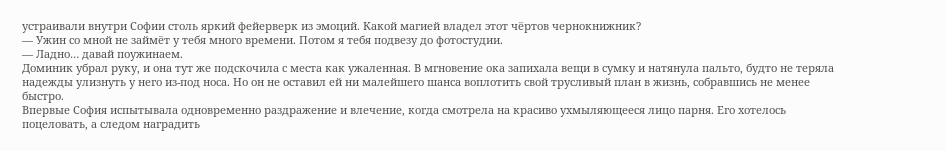устраивали внутри Софии столь яркий фейерверк из эмоций. Какой магией владел этот чёртов чернокнижник?
— Ужин со мной не займёт у тебя много времени. Потом я тебя подвезу до фотостудии.
— Ладно… давай поужинаем.
Доминик убрал руку, и она тут же подскочила с места как ужаленная. В мгновение ока запихала вещи в сумку и натянула пальто, будто не теряла надежды улизнуть у него из-под носа. Но он не оставил ей ни малейшего шанса воплотить свой трусливый план в жизнь, собравшись не менее быстро.
Впервые София испытывала одновременно раздражение и влечение, когда смотрела на красиво ухмыляющееся лицо парня. Его хотелось поцеловать, а следом наградить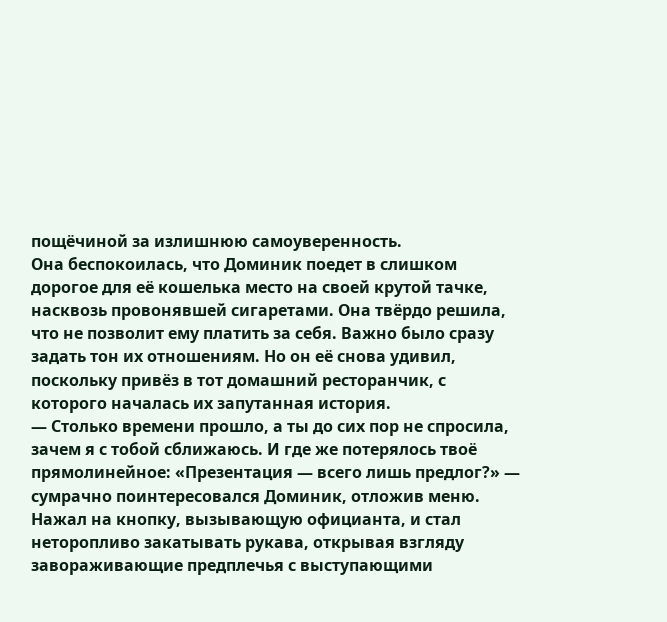пощёчиной за излишнюю самоуверенность.
Она беспокоилась, что Доминик поедет в слишком дорогое для её кошелька место на своей крутой тачке, насквозь провонявшей сигаретами. Она твёрдо решила, что не позволит ему платить за себя. Важно было сразу задать тон их отношениям. Но он её снова удивил, поскольку привёз в тот домашний ресторанчик, с которого началась их запутанная история.
— Столько времени прошло, а ты до сих пор не спросила, зачем я с тобой сближаюсь. И где же потерялось твоё прямолинейное: «Презентация — всего лишь предлог?» — сумрачно поинтересовался Доминик, отложив меню. Нажал на кнопку, вызывающую официанта, и стал неторопливо закатывать рукава, открывая взгляду завораживающие предплечья с выступающими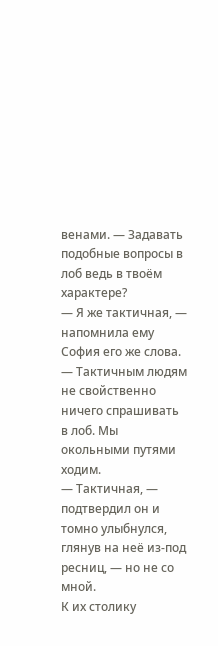венами. — Задавать подобные вопросы в лоб ведь в твоём характере?
— Я же тактичная, — напомнила ему София его же слова. — Тактичным людям не свойственно ничего спрашивать в лоб. Мы окольными путями ходим.
— Тактичная, — подтвердил он и томно улыбнулся, глянув на неё из-под ресниц, — но не со мной.
К их столику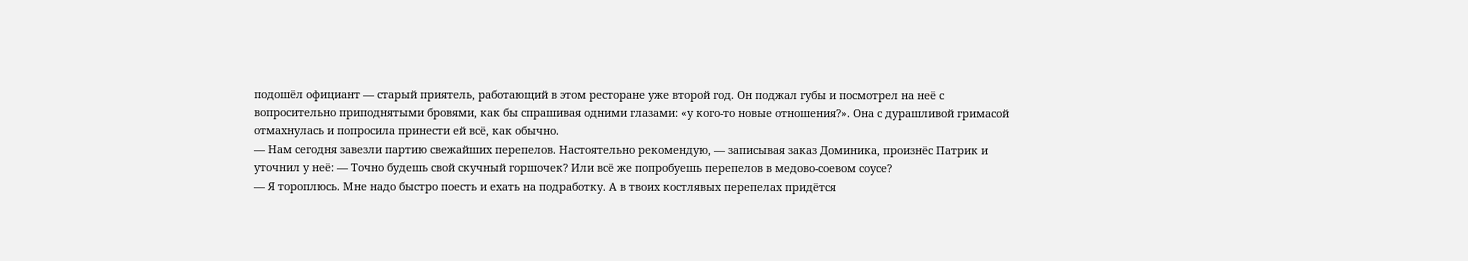подошёл официант — старый приятель, работающий в этом ресторане уже второй год. Он поджал губы и посмотрел на неё с вопросительно приподнятыми бровями, как бы спрашивая одними глазами: «у кого-то новые отношения?». Она с дурашливой гримасой отмахнулась и попросила принести ей всё, как обычно.
— Нам сегодня завезли партию свежайших перепелов. Настоятельно рекомендую, — записывая заказ Доминика, произнёс Патрик и уточнил у неё: — Точно будешь свой скучный горшочек? Или всё же попробуешь перепелов в медово-соевом соусе?
— Я тороплюсь. Мне надо быстро поесть и ехать на подработку. А в твоих костлявых перепелах придётся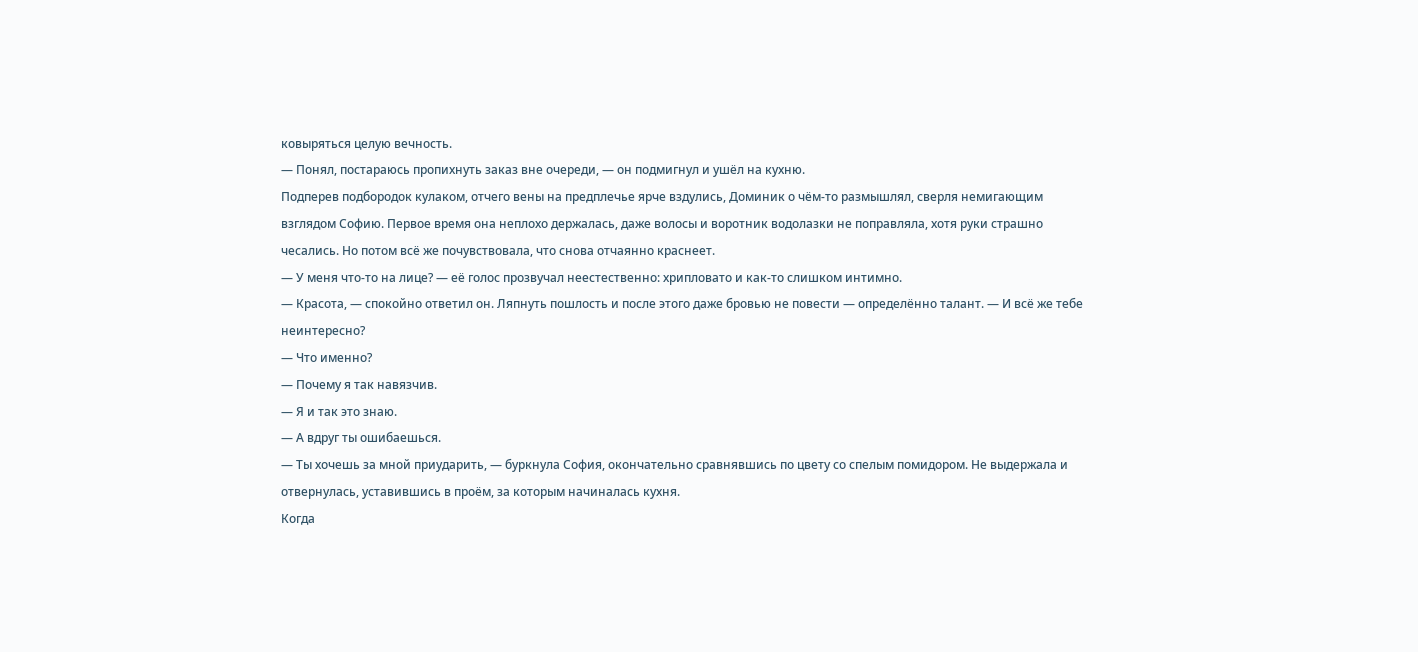ковыряться целую вечность.
— Понял, постараюсь пропихнуть заказ вне очереди, — он подмигнул и ушёл на кухню.
Подперев подбородок кулаком, отчего вены на предплечье ярче вздулись, Доминик о чём-то размышлял, сверля немигающим взглядом Софию. Первое время она неплохо держалась, даже волосы и воротник водолазки не поправляла, хотя руки страшно чесались. Но потом всё же почувствовала, что снова отчаянно краснеет.
— У меня что-то на лице? — её голос прозвучал неестественно: хрипловато и как-то слишком интимно.
— Красота, — спокойно ответил он. Ляпнуть пошлость и после этого даже бровью не повести — определённо талант. — И всё же тебе неинтересно?
— Что именно?
— Почему я так навязчив.
— Я и так это знаю.
— А вдруг ты ошибаешься.
— Ты хочешь за мной приударить, — буркнула София, окончательно сравнявшись по цвету со спелым помидором. Не выдержала и отвернулась, уставившись в проём, за которым начиналась кухня.
Когда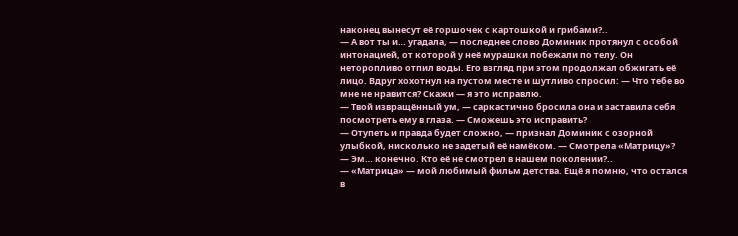наконец вынесут её горшочек с картошкой и грибами?..
— А вот ты и… угадала, — последнее слово Доминик протянул с особой интонацией, от которой у неё мурашки побежали по телу. Он неторопливо отпил воды. Его взгляд при этом продолжал обжигать её лицо. Вдруг хохотнул на пустом месте и шутливо спросил: — Что тебе во мне не нравится? Скажи — я это исправлю.
— Твой извращённый ум, — саркастично бросила она и заставила себя посмотреть ему в глаза. — Сможешь это исправить?
— Отупеть и правда будет сложно, — признал Доминик с озорной улыбкой, нисколько не задетый её намёком. — Смотрела «Матрицу»?
— Эм… конечно. Кто её не смотрел в нашем поколении?..
— «Матрица» — мой любимый фильм детства. Ещё я помню, что остался в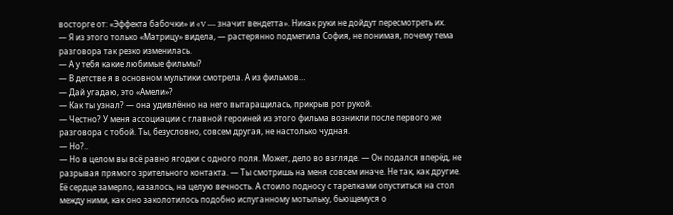восторге от: «Эффекта бабочки» и «V — значит вендетта». Никак руки не дойдут пересмотреть их.
— Я из этого только «Матрицу» видела, — растерянно подметила София, не понимая, почему тема разговора так резко изменилась.
— А у тебя какие любимые фильмы?
— В детстве я в основном мультики смотрела. А из фильмов…
— Дай угадаю, это «Амели»?
— Как ты узнал? — она удивлённо на него вытаращилась, прикрыв рот рукой.
— Честно? У меня ассоциации с главной героиней из этого фильма возникли после первого же разговора с тобой. Ты, безусловно, совсем другая, не настолько чудная.
— Но?..
— Но в целом вы всё равно ягодки с одного поля. Может, дело во взгляде. — Он подался вперёд, не разрывая прямого зрительного контакта. — Ты смотришь на меня совсем иначе. Не так, как другие.
Её сердце замерло, казалось, на целую вечность. А стоило подносу с тарелками опуститься на стол между ними, как оно заколотилось подобно испуганному мотыльку, бьющемуся о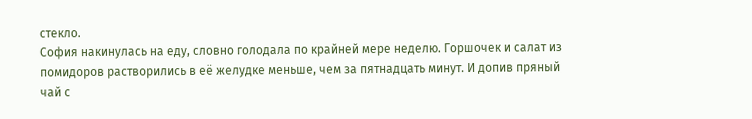стекло.
София накинулась на еду, словно голодала по крайней мере неделю. Горшочек и салат из помидоров растворились в её желудке меньше, чем за пятнадцать минут. И допив пряный чай с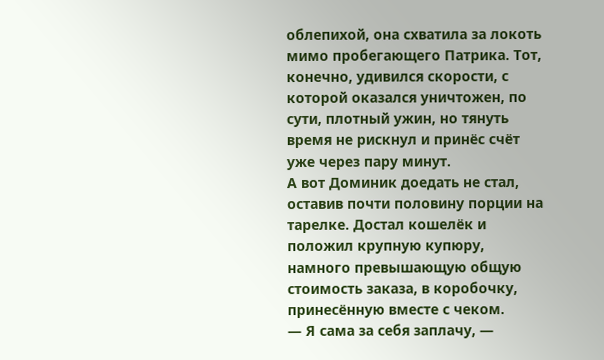облепихой, она схватила за локоть мимо пробегающего Патрика. Тот, конечно, удивился скорости, с которой оказался уничтожен, по сути, плотный ужин, но тянуть время не рискнул и принёс счёт уже через пару минут.
А вот Доминик доедать не стал, оставив почти половину порции на тарелке. Достал кошелёк и положил крупную купюру, намного превышающую общую стоимость заказа, в коробочку, принесённую вместе с чеком.
— Я сама за себя заплачу, —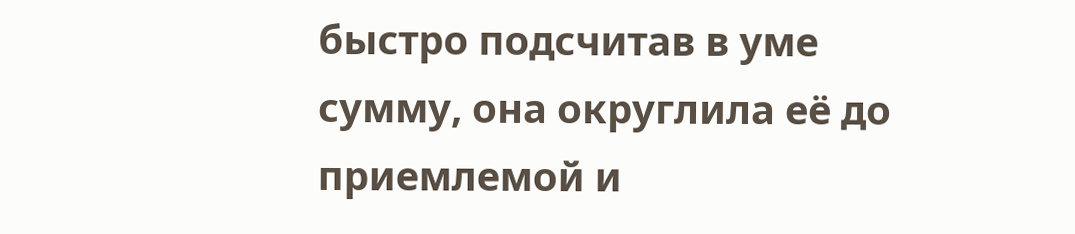быстро подсчитав в уме сумму, она округлила её до приемлемой и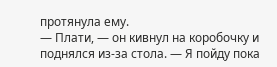протянула ему.
— Плати, — он кивнул на коробочку и поднялся из-за стола. — Я пойду пока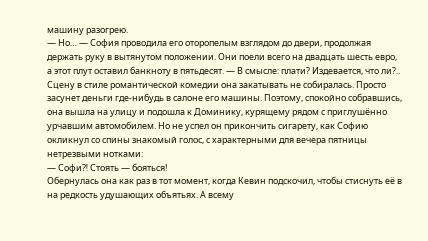машину разогрею.
— Но… — София проводила его оторопелым взглядом до двери, продолжая держать руку в вытянутом положении. Они поели всего на двадцать шесть евро, а этот плут оставил банкноту в пятьдесят. — В смысле: плати? Издевается, что ли?..
Сцену в стиле романтической комедии она закатывать не собиралась. Просто засунет деньги где-нибудь в салоне его машины. Поэтому, спокойно собравшись, она вышла на улицу и подошла к Доминику, курящему рядом с приглушённо урчавшим автомобилем. Но не успел он прикончить сигарету, как Софию окликнул со спины знакомый голос, с характерными для вечера пятницы нетрезвыми нотками:
— Софи⁈ Стоять — бояться!
Обернулась она как раз в тот момент, когда Кевин подскочил, чтобы стиснуть её в на редкость удушающих объятьях. А всему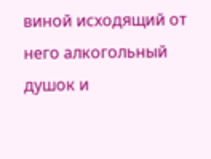виной исходящий от него алкогольный душок и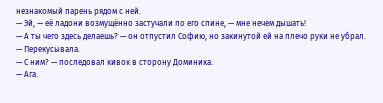незнакомый парень рядом с ней.
— Эй, — её ладони возмущённо застучали по его спине, — мне нечем дышать!
— А ты чего здесь делаешь? — он отпустил Софию, но закинутой ей на плечо руки не убрал.
— Перекусывала.
— С ним? — последовал кивок в сторону Доминика.
— Ага.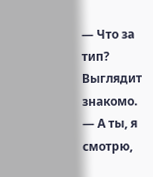— Что за тип? Выглядит знакомо.
— А ты, я смотрю,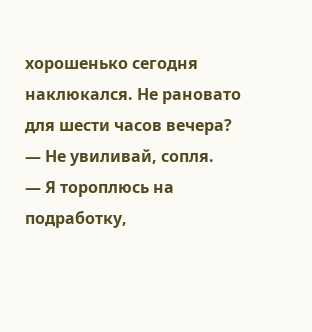хорошенько сегодня наклюкался. Не рановато для шести часов вечера?
— Не увиливай, сопля.
— Я тороплюсь на подработку,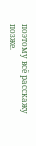поэтому всё расскажу позже.